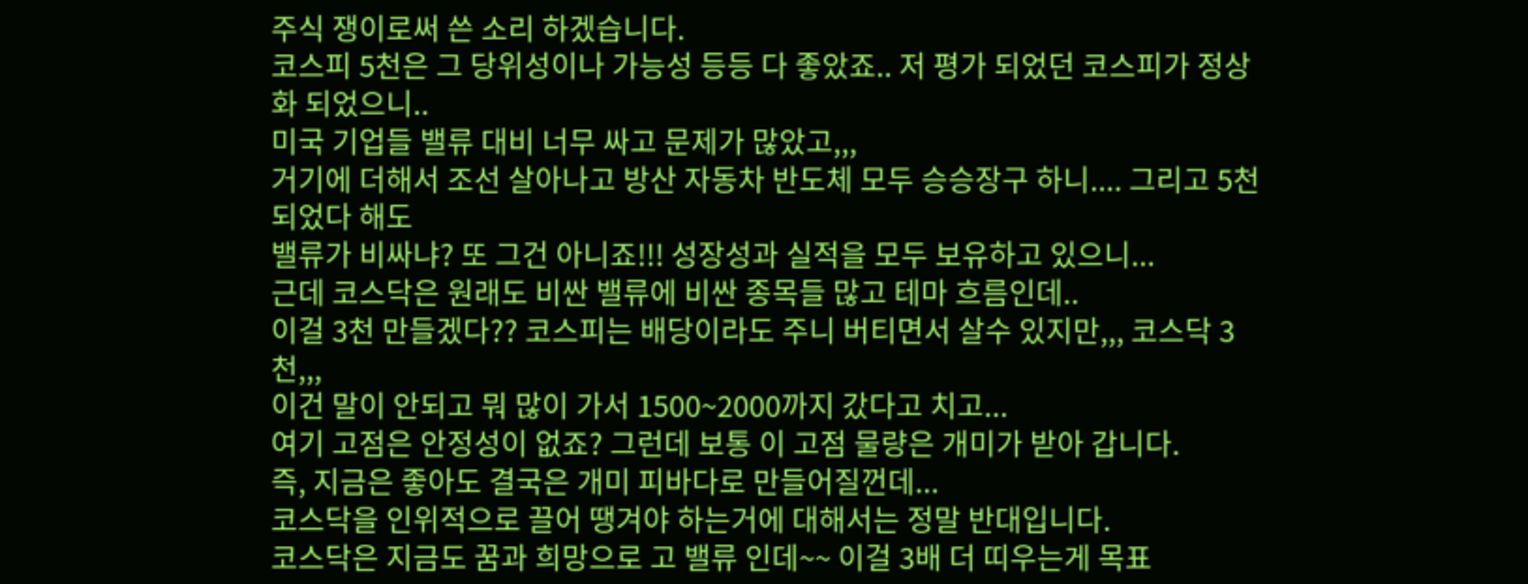주식 쟁이로써 쓴 소리 하겠습니다.
코스피 5천은 그 당위성이나 가능성 등등 다 좋았죠.. 저 평가 되었던 코스피가 정상화 되었으니..
미국 기업들 밸류 대비 너무 싸고 문제가 많았고,,,
거기에 더해서 조선 살아나고 방산 자동차 반도체 모두 승승장구 하니.... 그리고 5천 되었다 해도
밸류가 비싸냐? 또 그건 아니죠!!! 성장성과 실적을 모두 보유하고 있으니...
근데 코스닥은 원래도 비싼 밸류에 비싼 종목들 많고 테마 흐름인데..
이걸 3천 만들겠다?? 코스피는 배당이라도 주니 버티면서 살수 있지만,,, 코스닥 3천,,,
이건 말이 안되고 뭐 많이 가서 1500~2000까지 갔다고 치고...
여기 고점은 안정성이 없죠? 그런데 보통 이 고점 물량은 개미가 받아 갑니다.
즉, 지금은 좋아도 결국은 개미 피바다로 만들어질껀데...
코스닥을 인위적으로 끌어 땡겨야 하는거에 대해서는 정말 반대입니다.
코스닥은 지금도 꿈과 희망으로 고 밸류 인데~~ 이걸 3배 더 띠우는게 목표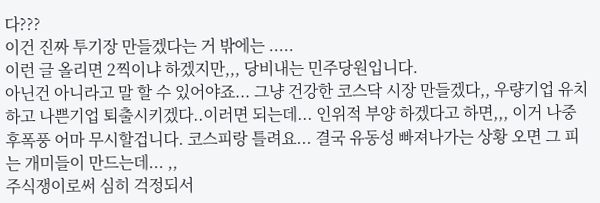다???
이건 진짜 투기장 만들겠다는 거 밖에는 .....
이런 글 올리면 2찍이냐 하겠지만,,, 당비내는 민주당원입니다.
아닌건 아니라고 말 할 수 있어야죠... 그냥 건강한 코스닥 시장 만들겠다,, 우량기업 유치하고 나쁜기업 퇴출시키겠다..이러면 되는데... 인위적 부양 하겠다고 하면,,, 이거 나중 후폭풍 어마 무시할겁니다. 코스피랑 틀려요... 결국 유동성 빠져나가는 상황 오면 그 피는 개미들이 만드는데... ,,
주식쟁이로써 심히 걱정되서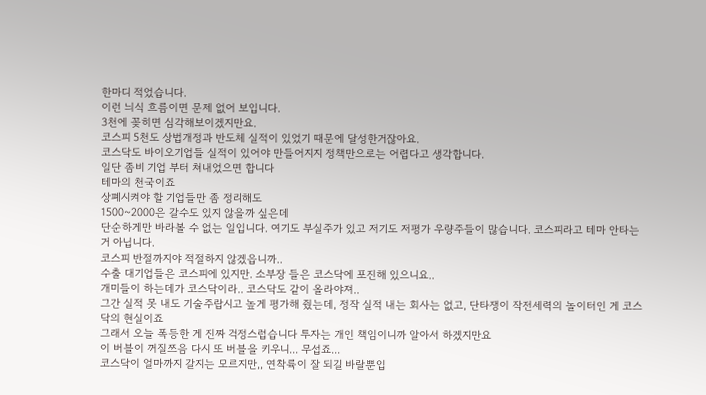한마디 적었습니다.
이런 늬식 흐름이면 문제 없어 보입니다.
3천에 꽂히면 심각해보이겠지만요.
코스피 5천도 상법개정과 반도체 실적이 있었기 때문에 달성한거잖아요.
코스닥도 바이오기업들 실적이 있어야 만들어지지 정책만으로는 어렵다고 생각합니다.
일단 좀비 기업 부터 쳐내었으면 합니다
테마의 천국이죠
상폐시켜야 할 기업들만 좀 정리해도
1500~2000은 갈수도 있지 않을까 싶은데
단순하게만 바라볼 수 없는 일입니다. 여기도 부실주가 있고 저기도 저평가 우량주들이 많습니다. 코스피라고 테마 안타는 거 아닙니다.
코스피 반절까지야 적절하지 않겠읍니까..
수출 대기업들은 코스피에 있지만. 소부장 들은 코스닥에 포진해 있으니요..
개미들이 하는데가 코스닥이라.. 코스닥도 같이 올라야져..
그간 실적 못 내도 기술주랍시고 높게 평가해 줬는데, 정작 실적 내는 회사는 없고, 단타쟁이 작전세력의 놀이터인 게 코스닥의 현실이죠
그래서 오늘 폭등한 게 진짜 걱정스럽습니다 투자는 개인 책임이니까 알아서 하겠지만요
이 버블이 꺼질쯔음 다시 또 버블을 키우니... 무섭죠...
코스닥이 얼마까지 갈지는 모르지만,, 연착륙이 잘 되길 바랄뿐입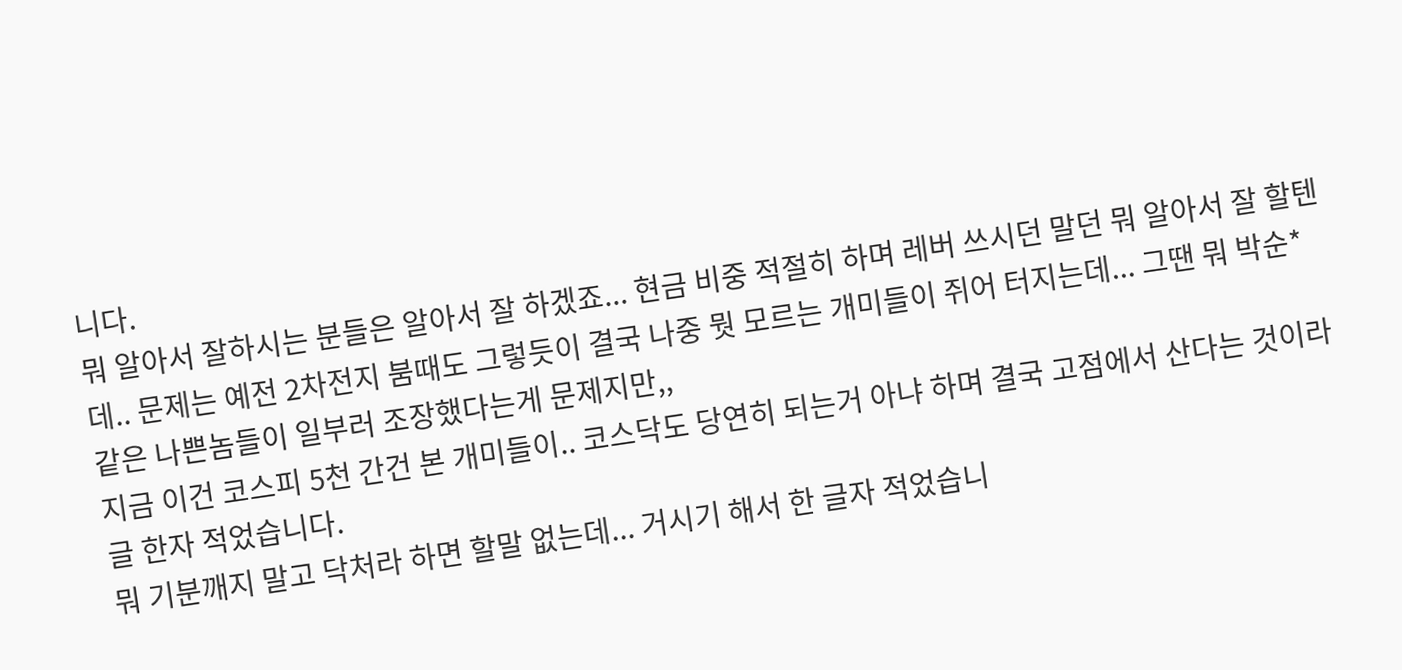니다.
뭐 알아서 잘하시는 분들은 알아서 잘 하겠죠... 현금 비중 적절히 하며 레버 쓰시던 말던 뭐 알아서 잘 할텐데.. 문제는 예전 2차전지 붐때도 그렇듯이 결국 나중 뭣 모르는 개미들이 쥐어 터지는데... 그땐 뭐 박순* 같은 나쁜놈들이 일부러 조장했다는게 문제지만,,
지금 이건 코스피 5천 간건 본 개미들이.. 코스닥도 당연히 되는거 아냐 하며 결국 고점에서 산다는 것이라 글 한자 적었습니다.
뭐 기분깨지 말고 닥처라 하면 할말 없는데... 거시기 해서 한 글자 적었습니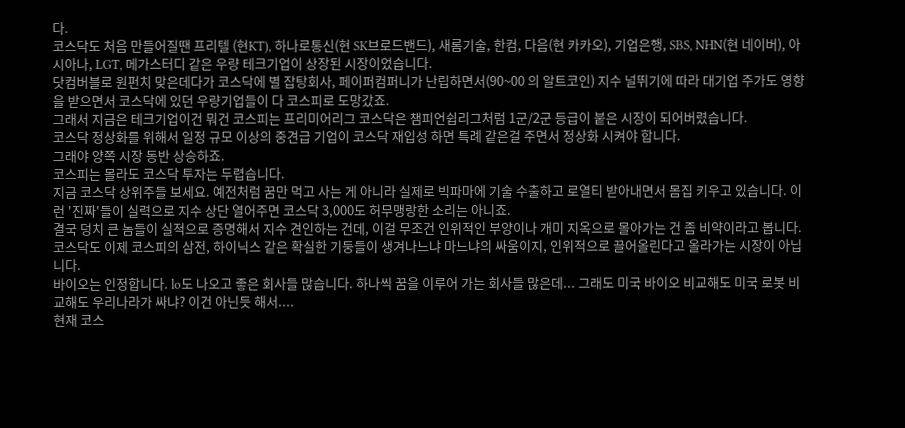다.
코스닥도 처음 만들어질땐 프리텔 (현KT), 하나로통신(현 SK브로드밴드), 새롬기술, 한컴, 다음(현 카카오), 기업은행, SBS, NHN(현 네이버), 아시아나, LGT, 메가스터디 같은 우량 테크기업이 상장된 시장이었습니다.
닷컴버블로 원펀치 맞은데다가 코스닥에 별 잡탕회사, 페이퍼컴퍼니가 난립하면서(90~00 의 알트코인) 지수 널뛰기에 따라 대기업 주가도 영향을 받으면서 코스닥에 있던 우량기업들이 다 코스피로 도망갔죠.
그래서 지금은 테크기업이건 뭐건 코스피는 프리미어리그 코스닥은 챔피언쉽리그처럼 1군/2군 등급이 붙은 시장이 되어버렸습니다.
코스닥 정상화를 위해서 일정 규모 이상의 중견급 기업이 코스닥 재입성 하면 특례 같은걸 주면서 정상화 시켜야 합니다.
그래야 양쪽 시장 동반 상승하죠.
코스피는 몰라도 코스닥 투자는 두렵습니다.
지금 코스닥 상위주들 보세요. 예전처럼 꿈만 먹고 사는 게 아니라 실제로 빅파마에 기술 수출하고 로열티 받아내면서 몸집 키우고 있습니다. 이런 '진짜'들이 실력으로 지수 상단 열어주면 코스닥 3,000도 허무맹랑한 소리는 아니죠.
결국 덩치 큰 놈들이 실적으로 증명해서 지수 견인하는 건데, 이걸 무조건 인위적인 부양이나 개미 지옥으로 몰아가는 건 좀 비약이라고 봅니다. 코스닥도 이제 코스피의 삼전, 하이닉스 같은 확실한 기둥들이 생겨나느냐 마느냐의 싸움이지, 인위적으로 끌어올린다고 올라가는 시장이 아닙니다.
바이오는 인정합니다. lo도 나오고 좋은 회사들 많습니다. 하나씩 꿈을 이루어 가는 회사들 많은데... 그래도 미국 바이오 비교해도 미국 로봇 비교해도 우리나라가 싸냐? 이건 아닌듯 해서....
현재 코스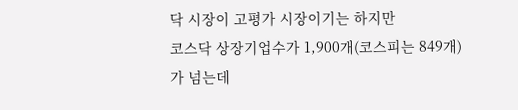닥 시장이 고평가 시장이기는 하지만
코스닥 상장기업수가 1,900개(코스피는 849개)가 넘는데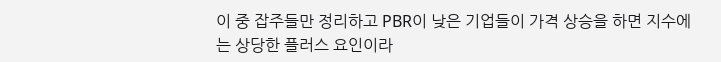이 중 잡주들만 정리하고 PBR이 낮은 기업들이 가격 상승을 하면 지수에는 상당한 플러스 요인이라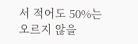서 적어도 50%는 오르지 않을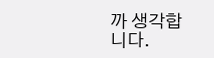까 생각합니다.